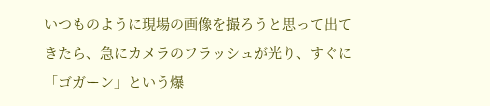いつものように現場の画像を撮ろうと思って出てきたら、急にカメラのフラッシュが光り、すぐに「ゴガーン」という爆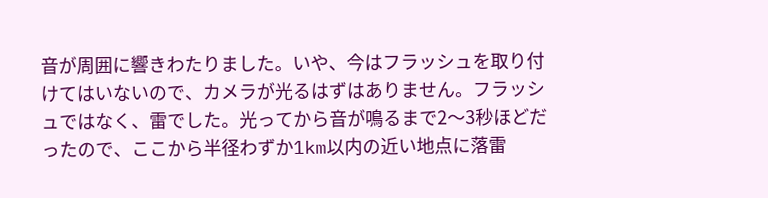音が周囲に響きわたりました。いや、今はフラッシュを取り付けてはいないので、カメラが光るはずはありません。フラッシュではなく、雷でした。光ってから音が鳴るまで2〜3秒ほどだったので、ここから半径わずか1km以内の近い地点に落雷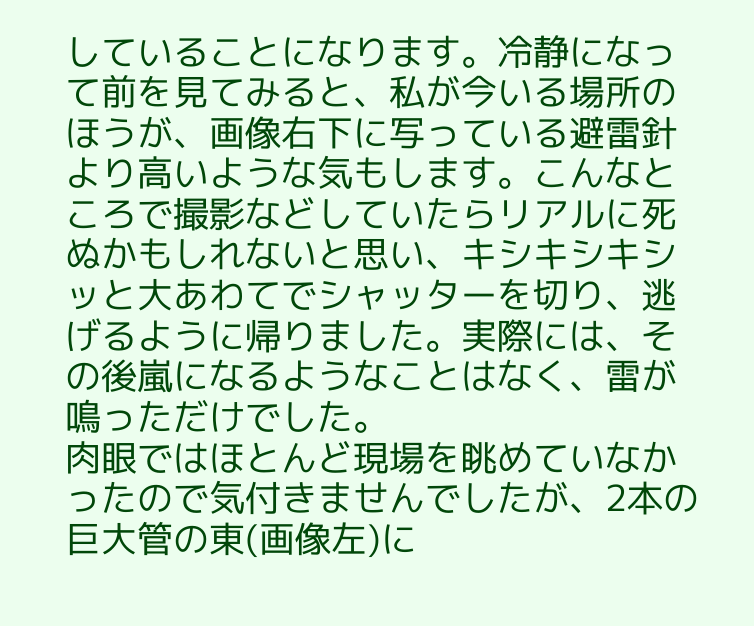していることになります。冷静になって前を見てみると、私が今いる場所のほうが、画像右下に写っている避雷針より高いような気もします。こんなところで撮影などしていたらリアルに死ぬかもしれないと思い、キシキシキシッと大あわてでシャッターを切り、逃げるように帰りました。実際には、その後嵐になるようなことはなく、雷が鳴っただけでした。
肉眼ではほとんど現場を眺めていなかったので気付きませんでしたが、2本の巨大管の東(画像左)に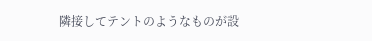隣接してテントのようなものが設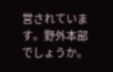営されています。野外本部でしょうか。